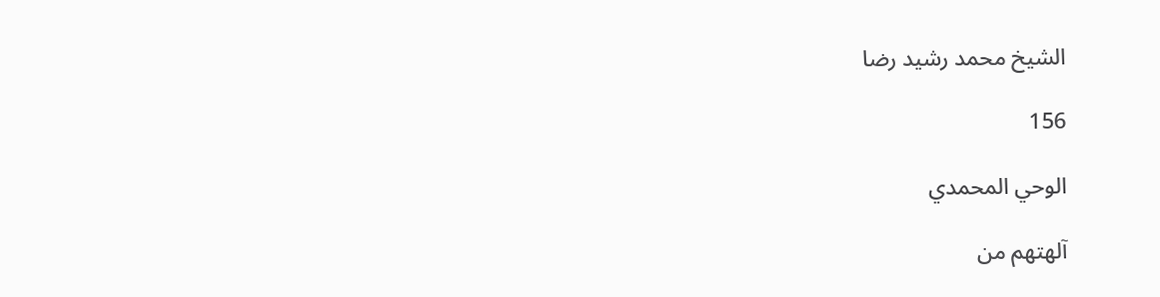الشيخ محمد رشيد رضا

156

الوحي المحمدي

آلهتهم من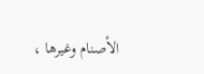الأصنام وغيرها ،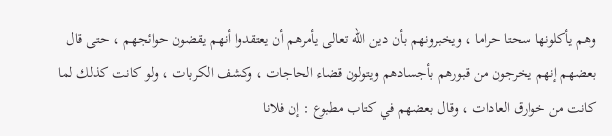وهم يأكلونها سحتا حراما ، ويخبرونهم بأن دين اللّه تعالى يأمرهم أن يعتقدوا أنهم يقضون حوائجهم ، حتى قال بعضهم إنهم يخرجون من قبورهم بأجسادهم ويتولون قضاء الحاجات ، وكشف الكربات ، ولو كانت كذلك لما كانت من خوارق العادات ، وقال بعضهم في كتاب مطبوع : إن فلانا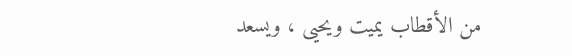من الأقطاب يميت ويحيى ، ويسعد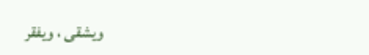ويشقى ، ويفقر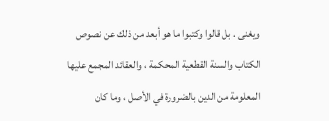ويغنى . بل قالوا وكتبوا ما هو أبعد من ذلك عن نصوص الكتاب والسنة القطعية المحكمة ، والعقائد المجمع عليها المعلومة من الدين بالضرورة في الأصل ، وما كان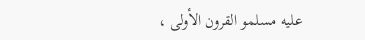عليه مسلمو القرون الأولى ،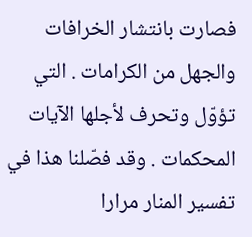فصارت بانتشار الخرافات والجهل من الكرامات . التي تؤوّل وتحرف لأجلها الآيات المحكمات . وقد فصّلنا هذا في تفسير المنار مرارا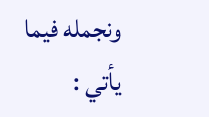ونجمله فيما يأتي :